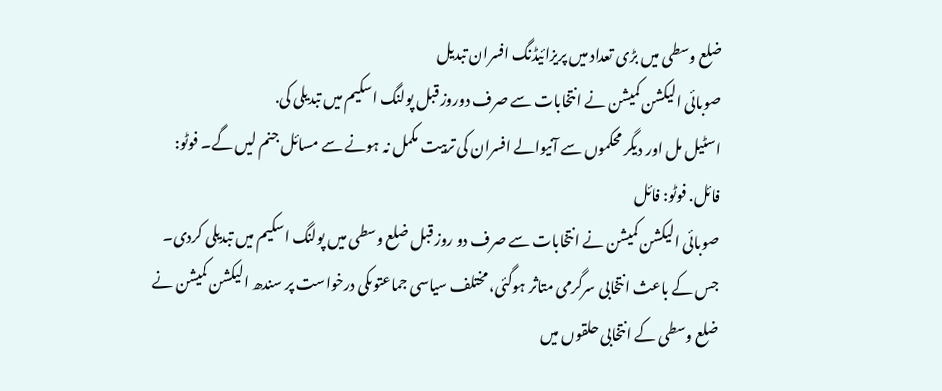ضلع وسطی میں بڑی تعداد میں پریزائیڈنگ افسران تبدیل
صوبائی الیکشن کمیشن نے انتخابات سے صرف دوروز قبل پولنگ اسکیم میں تبدیلی کی.
اسٹیل مل اور دیگر محکموں سے آنیوالے افسران کی تربیت مکمل نہ ہونے سے مسائل جنم لیں گے۔ فوٹو: فائل. فوٹو: فائل
صوبائی الیکشن کمیشن نے انتخابات سے صرف دو روز قبل ضلع وسطی میں پولنگ اسکیم میں تبدیلی کردی۔
جس کے باعث انتخابی سرگرمی متاثر ہوگئی، مختلف سیاسی جماعتوںکی درخواست پر سندھ الیکشن کمیشن نے ضلع وسطی کے انتخابی حلقوں میں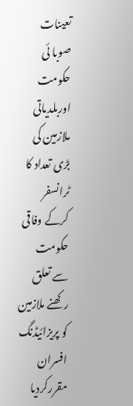تعینات صوبا ئی حکومت اوربلدیاتی ملازمین کی بڑی تعداد کا ٹرانسفر کرکے وفاقی حکومت سے تعلق رکھنے ملازمین کو پریزائیڈنگ افسران مقررکردیا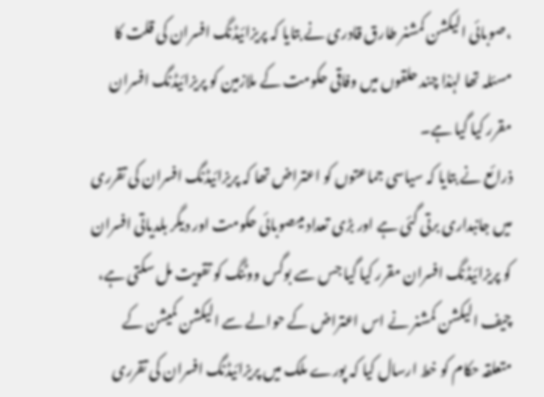،صوبائی الیکشن کمشنر طارق قادری نے بتایا کہ پریزائیڈنگ افسران کی قلت کا مسئلہ تھا لہٰذا چند حلقوں میں وفاقی حکومت کے ملازمین کو پریزائیڈنگ افسران مقرر کیا گیا ہے۔
ذرائع نے بتایا کہ سیاسی جماعتوں کو اعتراض تھا کہ پریزائیڈنگ افسران کی تقرری میں جانبداری برتی گئی ہے اور بڑی تعداد میںصوبائی حکومت اور دیگر بلدیاتی افسران کو پریزائیڈنگ افسران مقرر کیا گیا جس سے بوگس ووٹنگ کو تقویت مل سکتی ہے، چیف الیکشن کمشنر نے اس اعتراض کے حوالے سے الیکشن کمیشن کے متعلقہ حکام کو خط ارسال کیا کہ پورے ملک میں پریزائیڈنگ افسران کی تقرری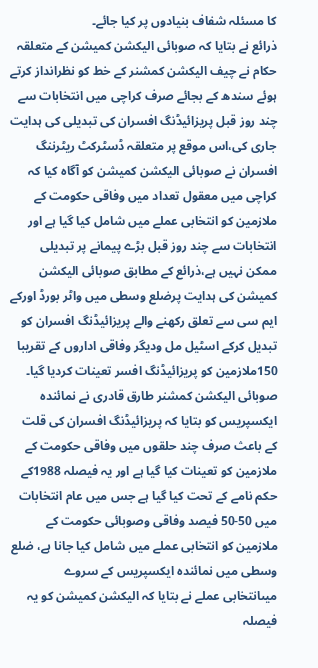کا مسئلہ شفاف بنیادوں پر کیا جائے۔
ذرائع نے بتایا کہ صوبائی الیکشن کمیشن کے متعلقہ حکام نے چیف الیکشن کمشنر کے خط کو نظرانداز کرتے ہوئے سندھ کے بجائے صرف کراچی میں انتخابات سے چند روز قبل پریزائیڈنگ افسران کی تبدیلی کی ہدایت جاری کی،اس موقع پر متعلقہ ڈسٹرکٹ ریٹرننگ افسران نے صوبائی الیکشن کمیشن کو آگاہ کیا کہ کراچی میں معقول تعداد میں وفاقی حکومت کے ملازمین کو انتخابی عملے میں شامل کیا گیا ہے اور انتخابات سے چند روز قبل بڑے پیمانے پر تبدیلی ممکن نہیں ہے،ذرائع کے مطابق صوبائی الیکشن کمیشن کی ہدایت پرضلع وسطی میں واٹر بورڈ اورکے ایم سی سے تعلق رکھنے والے پریزائیڈنگ افسران کو تبدیل کرکے اسٹیل مل ودیگر وفاقی اداروں کے تقریبا 150ملازمین کو پریزائیڈنگ افسر تعینات کردیا گیا۔
صوبائی الیکشن کمشنر طارق قادری نے نمائندہ ایکسپریس کو بتایا کہ پریزائیڈنگ افسران کی قلت کے باعث صرف چند حلقوں میں وفاقی حکومت کے ملازمین کو تعینات کیا گیا ہے اور یہ فیصلہ 1988کے حکم نامے کے تحت کیا گیا ہے جس میں عام انتخابات میں 50-50 فیصد وفاقی وصوبائی حکومت کے ملازمین کو انتخابی عملے میں شامل کیا جانا ہے، ضلع وسطی میں نمائندہ ایکسپریس کے سروے میںانتخابی عملے نے بتایا کہ الیکشن کمیشن کو یہ فیصلہ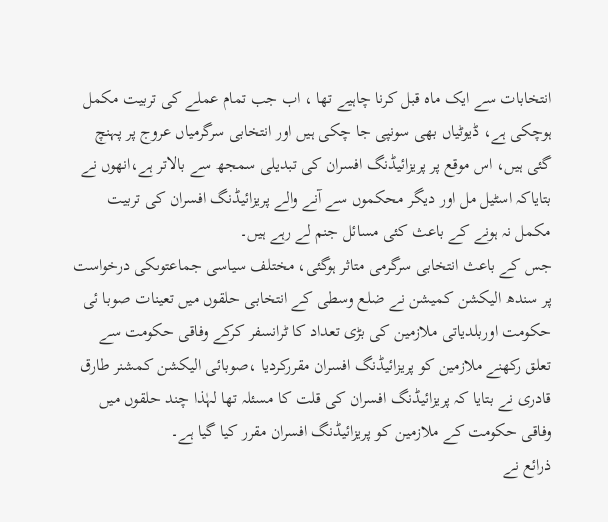انتخابات سے ایک ماہ قبل کرنا چاہیے تھا ، اب جب تمام عملے کی تربیت مکمل ہوچکی ہے، ڈیوٹیاں بھی سونپی جا چکی ہیں اور انتخابی سرگرمیاں عروج پر پہنچ گئی ہیں، اس موقع پر پریزائیڈنگ افسران کی تبدیلی سمجھ سے بالاتر ہے،انھوں نے بتایاکہ اسٹیل مل اور دیگر محکموں سے آنے والے پریزائیڈنگ افسران کی تربیت مکمل نہ ہونے کے باعث کئی مسائل جنم لے رہے ہیں۔
جس کے باعث انتخابی سرگرمی متاثر ہوگئی، مختلف سیاسی جماعتوںکی درخواست پر سندھ الیکشن کمیشن نے ضلع وسطی کے انتخابی حلقوں میں تعینات صوبا ئی حکومت اوربلدیاتی ملازمین کی بڑی تعداد کا ٹرانسفر کرکے وفاقی حکومت سے تعلق رکھنے ملازمین کو پریزائیڈنگ افسران مقررکردیا ،صوبائی الیکشن کمشنر طارق قادری نے بتایا کہ پریزائیڈنگ افسران کی قلت کا مسئلہ تھا لہٰذا چند حلقوں میں وفاقی حکومت کے ملازمین کو پریزائیڈنگ افسران مقرر کیا گیا ہے۔
ذرائع نے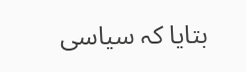بتایا کہ سیاسی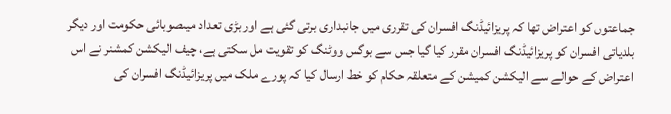جماعتوں کو اعتراض تھا کہ پریزائیڈنگ افسران کی تقرری میں جانبداری برتی گئی ہے اور بڑی تعداد میںصوبائی حکومت اور دیگر بلدیاتی افسران کو پریزائیڈنگ افسران مقرر کیا گیا جس سے بوگس ووٹنگ کو تقویت مل سکتی ہے، چیف الیکشن کمشنر نے اس اعتراض کے حوالے سے الیکشن کمیشن کے متعلقہ حکام کو خط ارسال کیا کہ پورے ملک میں پریزائیڈنگ افسران کی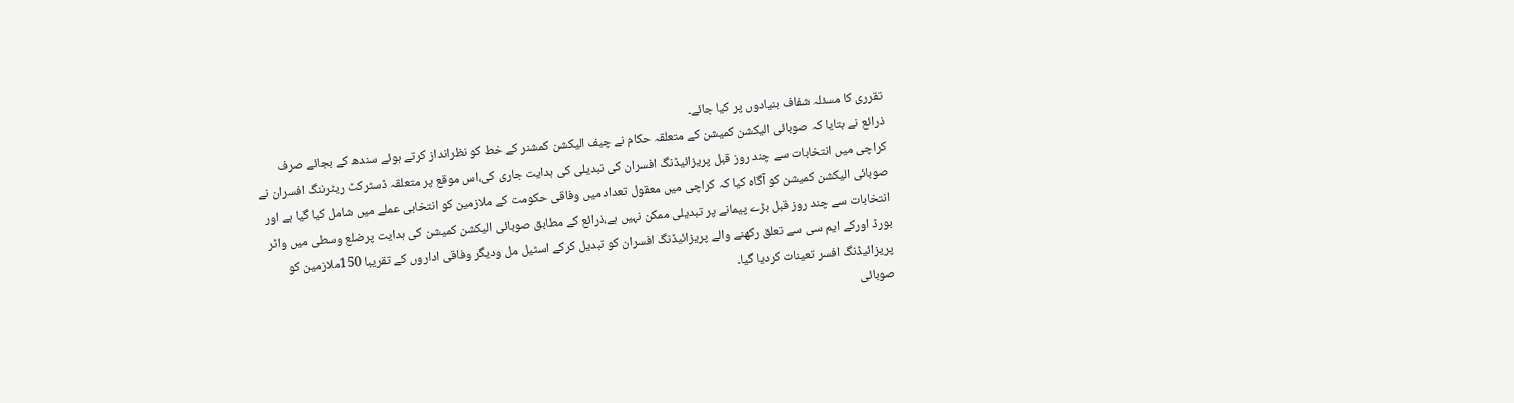تقرری کا مسئلہ شفاف بنیادوں پر کیا جائے۔
ذرائع نے بتایا کہ صوبائی الیکشن کمیشن کے متعلقہ حکام نے چیف الیکشن کمشنر کے خط کو نظرانداز کرتے ہوئے سندھ کے بجائے صرف کراچی میں انتخابات سے چند روز قبل پریزائیڈنگ افسران کی تبدیلی کی ہدایت جاری کی،اس موقع پر متعلقہ ڈسٹرکٹ ریٹرننگ افسران نے صوبائی الیکشن کمیشن کو آگاہ کیا کہ کراچی میں معقول تعداد میں وفاقی حکومت کے ملازمین کو انتخابی عملے میں شامل کیا گیا ہے اور انتخابات سے چند روز قبل بڑے پیمانے پر تبدیلی ممکن نہیں ہے،ذرائع کے مطابق صوبائی الیکشن کمیشن کی ہدایت پرضلع وسطی میں واٹر بورڈ اورکے ایم سی سے تعلق رکھنے والے پریزائیڈنگ افسران کو تبدیل کرکے اسٹیل مل ودیگر وفاقی اداروں کے تقریبا 150ملازمین کو پریزائیڈنگ افسر تعینات کردیا گیا۔
صوبائی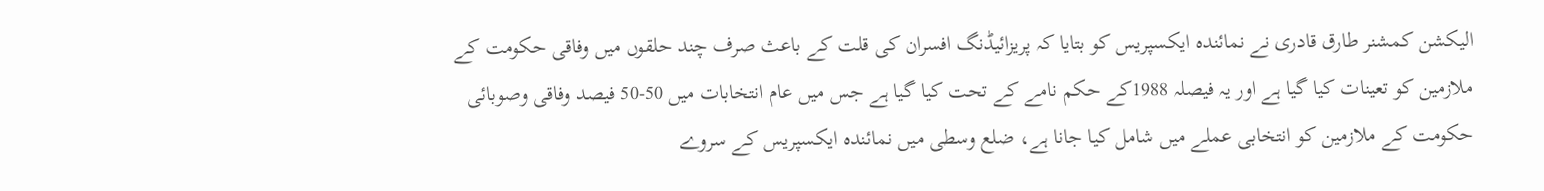الیکشن کمشنر طارق قادری نے نمائندہ ایکسپریس کو بتایا کہ پریزائیڈنگ افسران کی قلت کے باعث صرف چند حلقوں میں وفاقی حکومت کے ملازمین کو تعینات کیا گیا ہے اور یہ فیصلہ 1988کے حکم نامے کے تحت کیا گیا ہے جس میں عام انتخابات میں 50-50 فیصد وفاقی وصوبائی حکومت کے ملازمین کو انتخابی عملے میں شامل کیا جانا ہے، ضلع وسطی میں نمائندہ ایکسپریس کے سروے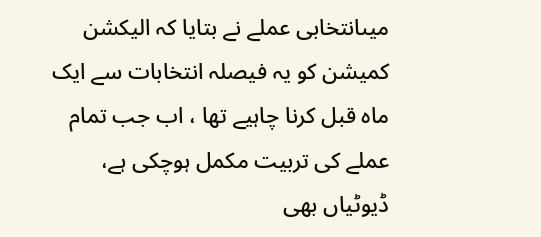میںانتخابی عملے نے بتایا کہ الیکشن کمیشن کو یہ فیصلہ انتخابات سے ایک ماہ قبل کرنا چاہیے تھا ، اب جب تمام عملے کی تربیت مکمل ہوچکی ہے، ڈیوٹیاں بھی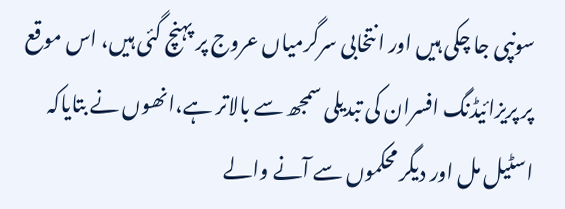سونپی جا چکی ہیں اور انتخابی سرگرمیاں عروج پر پہنچ گئی ہیں، اس موقع پر پریزائیڈنگ افسران کی تبدیلی سمجھ سے بالاتر ہے،انھوں نے بتایاکہ اسٹیل مل اور دیگر محکموں سے آنے والے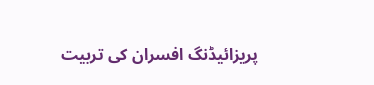پریزائیڈنگ افسران کی تربیت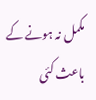مکمل نہ ہونے کے باعث کئی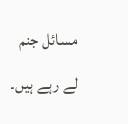مسائل جنم لے رہے ہیں۔